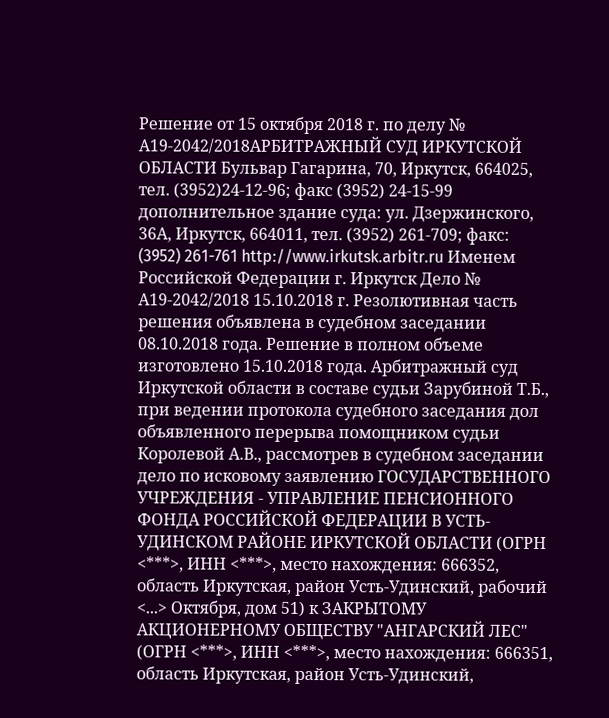Решение от 15 октября 2018 г. по делу № А19-2042/2018АРБИТРАЖНЫЙ СУД ИРКУТСКОЙ ОБЛАСТИ Бульвар Гагарина, 70, Иркутск, 664025, тел. (3952)24-12-96; факс (3952) 24-15-99 дополнительное здание суда: ул. Дзержинского, 36А, Иркутск, 664011, тел. (3952) 261-709; факс: (3952) 261-761 http://www.irkutsk.arbitr.ru Именем Российской Федерации г. Иркутск Дело № А19-2042/2018 15.10.2018 г. Резолютивная часть решения объявлена в судебном заседании 08.10.2018 года. Решение в полном объеме изготовлено 15.10.2018 года. Арбитражный суд Иркутской области в составе судьи Зарубиной Т.Б., при ведении протокола судебного заседания дол объявленного перерыва помощником судьи Королевой А.В., рассмотрев в судебном заседании дело по исковому заявлению ГОСУДАРСТВЕННОГО УЧРЕЖДЕНИЯ - УПРАВЛЕНИЕ ПЕНСИОННОГО ФОНДА РОССИЙСКОЙ ФЕДЕРАЦИИ В УСТЬ-УДИНСКОМ РАЙОНЕ ИРКУТСКОЙ ОБЛАСТИ (ОГРН <***>, ИНН <***>, место нахождения: 666352, область Иркутская, район Усть-Удинский, рабочий <...> Октября, дом 51) к ЗАКРЫТОМУ АКЦИОНЕРНОМУ ОБЩЕСТВУ "АНГАРСКИЙ ЛЕС" (ОГРН <***>, ИНН <***>, место нахождения: 666351, область Иркутская, район Усть-Удинский,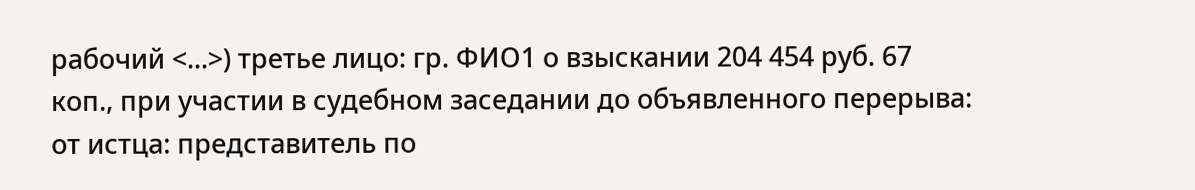рабочий <...>) третье лицо: гр. ФИО1 о взыскании 204 454 руб. 67 коп., при участии в судебном заседании до объявленного перерыва: от истца: представитель по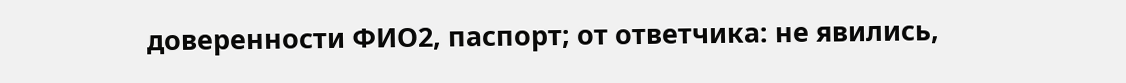доверенности ФИО2, паспорт; от ответчика: не явились,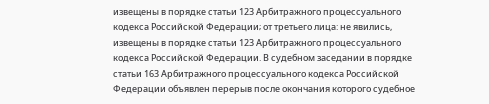извещены в порядке статьи 123 Арбитражного процессуального кодекса Российской Федерации; от третьего лица: не явились, извещены в порядке статьи 123 Арбитражного процессуального кодекса Российской Федерации. В судебном заседании в порядке статьи 163 Арбитражного процессуального кодекса Российской Федерации объявлен перерыв после окончания которого судебное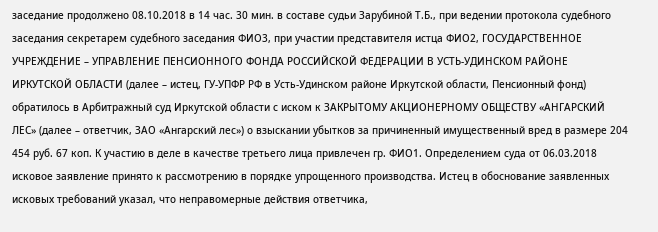заседание продолжено 08.10.2018 в 14 час. 30 мин. в составе судьи Зарубиной Т.Б., при ведении протокола судебного заседания секретарем судебного заседания ФИО3, при участии представителя истца ФИО2, ГОСУДАРСТВЕННОЕ УЧРЕЖДЕНИЕ – УПРАВЛЕНИЕ ПЕНСИОННОГО ФОНДА РОССИЙСКОЙ ФЕДЕРАЦИИ В УСТЬ-УДИНСКОМ РАЙОНЕ ИРКУТСКОЙ ОБЛАСТИ (далее – истец, ГУ-УПФР РФ в Усть-Удинском районе Иркутской области, Пенсионный фонд) обратилось в Арбитражный суд Иркутской области с иском к ЗАКРЫТОМУ АКЦИОНЕРНОМУ ОБЩЕСТВУ «АНГАРСКИЙ ЛЕС» (далее – ответчик, ЗАО «Ангарский лес») о взыскании убытков за причиненный имущественный вред в размере 204 454 руб. 67 коп. К участию в деле в качестве третьего лица привлечен гр. ФИО1. Определением суда от 06.03.2018 исковое заявление принято к рассмотрению в порядке упрощенного производства. Истец в обоснование заявленных исковых требований указал, что неправомерные действия ответчика,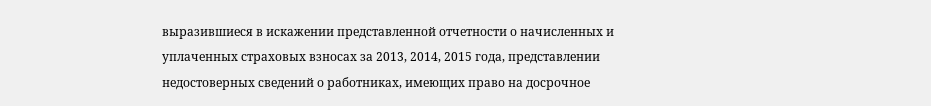выразившиеся в искажении представленной отчетности о начисленных и уплаченных страховых взносах за 2013, 2014, 2015 года, представлении недостоверных сведений о работниках, имеющих право на досрочное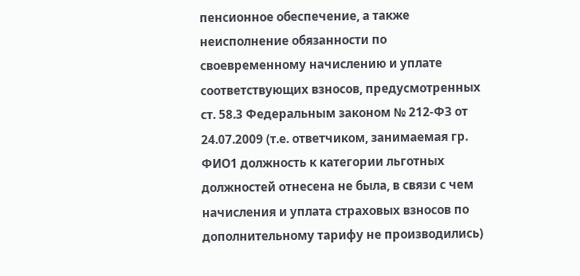пенсионное обеспечение, а также неисполнение обязанности по своевременному начислению и уплате соответствующих взносов, предусмотренных ст. 58.3 Федеральным законом № 212-ФЗ от 24.07.2009 (т.е. ответчиком, занимаемая гр. ФИО1 должность к категории льготных должностей отнесена не была, в связи с чем начисления и уплата страховых взносов по дополнительному тарифу не производились)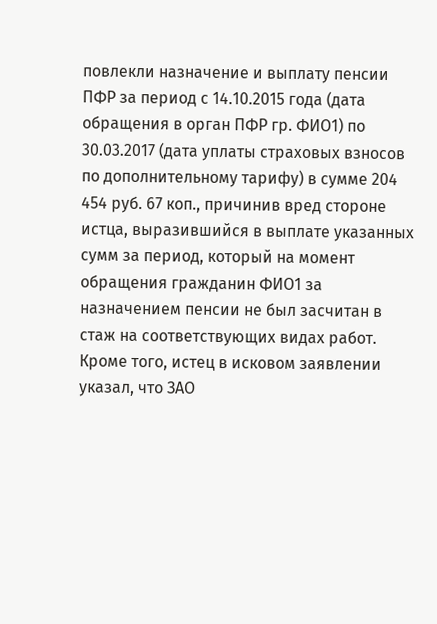повлекли назначение и выплату пенсии ПФР за период с 14.10.2015 года (дата обращения в орган ПФР гр. ФИО1) по 30.03.2017 (дата уплаты страховых взносов по дополнительному тарифу) в сумме 204 454 руб. 67 коп., причинив вред стороне истца, выразившийся в выплате указанных сумм за период, который на момент обращения гражданин ФИО1 за назначением пенсии не был засчитан в стаж на соответствующих видах работ. Кроме того, истец в исковом заявлении указал, что ЗАО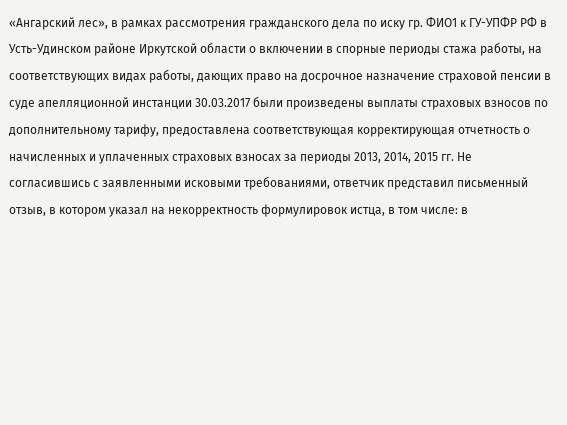«Ангарский лес», в рамках рассмотрения гражданского дела по иску гр. ФИО1 к ГУ-УПФР РФ в Усть-Удинском районе Иркутской области о включении в спорные периоды стажа работы, на соответствующих видах работы, дающих право на досрочное назначение страховой пенсии в суде апелляционной инстанции 30.03.2017 были произведены выплаты страховых взносов по дополнительному тарифу, предоставлена соответствующая корректирующая отчетность о начисленных и уплаченных страховых взносах за периоды 2013, 2014, 2015 гг. Не согласившись с заявленными исковыми требованиями, ответчик представил письменный отзыв, в котором указал на некорректность формулировок истца, в том числе: в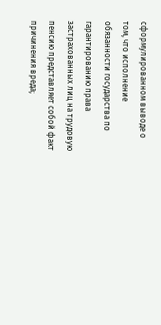сформулированном выводе о том, что исполнение обязанности государства по гарантированию права застрахованных лиц на трудовую пенсию представляет собой факт причинения вреда;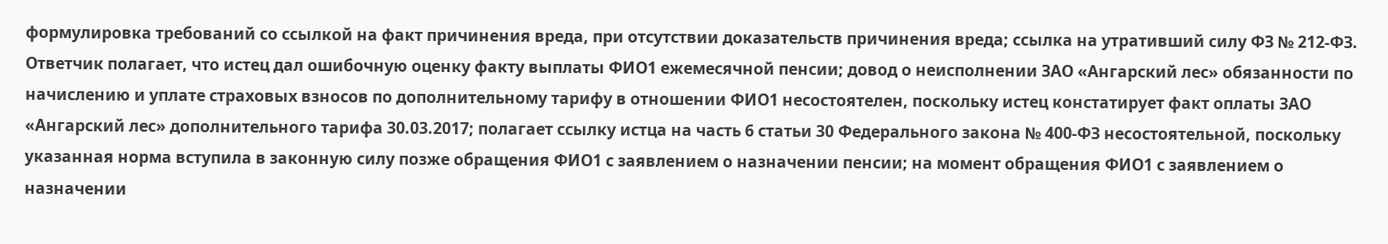формулировка требований со ссылкой на факт причинения вреда, при отсутствии доказательств причинения вреда; ссылка на утративший силу ФЗ № 212-ФЗ. Ответчик полагает, что истец дал ошибочную оценку факту выплаты ФИО1 ежемесячной пенсии; довод о неисполнении ЗАО «Ангарский лес» обязанности по начислению и уплате страховых взносов по дополнительному тарифу в отношении ФИО1 несостоятелен, поскольку истец констатирует факт оплаты ЗАО «Ангарский лес» дополнительного тарифа 30.03.2017; полагает ссылку истца на часть 6 статьи 30 Федерального закона № 400-ФЗ несостоятельной, поскольку указанная норма вступила в законную силу позже обращения ФИО1 с заявлением о назначении пенсии; на момент обращения ФИО1 с заявлением о назначении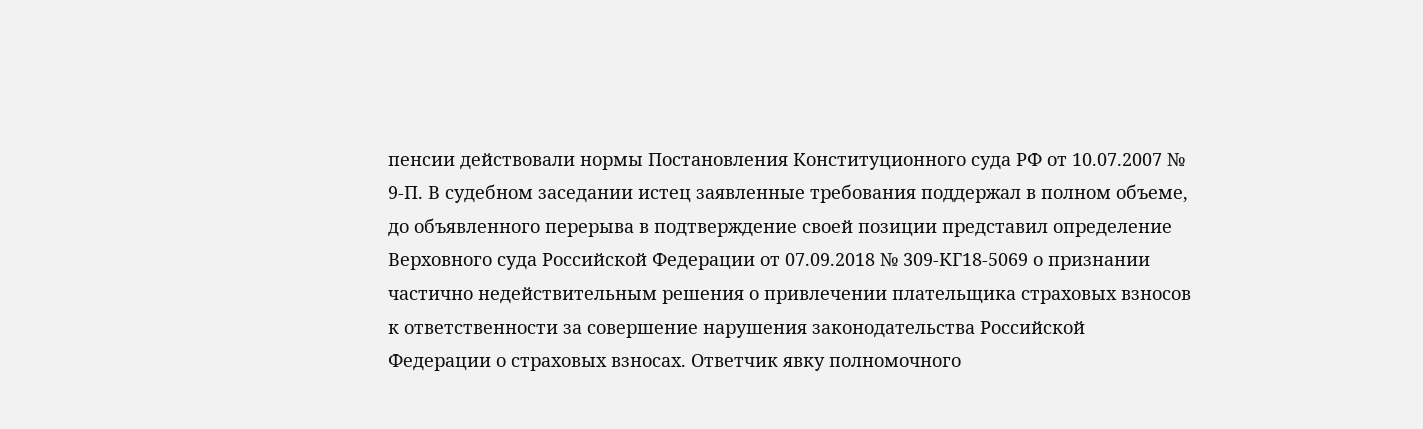пенсии действовали нормы Постановления Конституционного суда РФ от 10.07.2007 № 9-П. В судебном заседании истец заявленные требования поддержал в полном объеме, до объявленного перерыва в подтверждение своей позиции представил определение Верховного суда Российской Федерации от 07.09.2018 № 309-КГ18-5069 о признании частично недействительным решения о привлечении плательщика страховых взносов к ответственности за совершение нарушения законодательства Российской Федерации о страховых взносах. Ответчик явку полномочного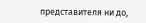представителя ни до,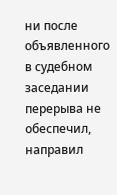ни после объявленного в судебном заседании перерыва не обеспечил, направил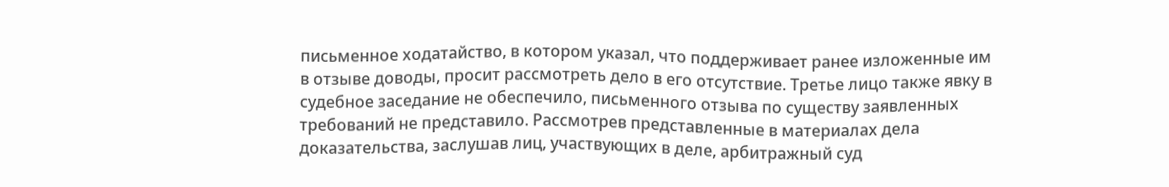письменное ходатайство, в котором указал, что поддерживает ранее изложенные им в отзыве доводы, просит рассмотреть дело в его отсутствие. Третье лицо также явку в судебное заседание не обеспечило, письменного отзыва по существу заявленных требований не представило. Рассмотрев представленные в материалах дела доказательства, заслушав лиц, участвующих в деле, арбитражный суд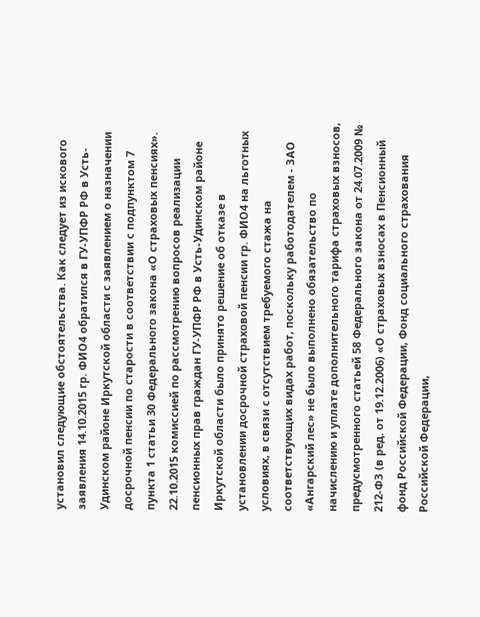установил следующие обстоятельства. Как следует из искового заявления 14.10.2015 гр. ФИО4 обратился в ГУ-УПФР РФ в Усть-Удинском районе Иркутской области с заявлением о назначении досрочной пенсии по старости в соответствии с подпунктом 7 пункта 1 статьи 30 Федерального закона «О страховых пенсиях». 22.10.2015 комиссией по рассмотрению вопросов реализации пенсионных прав граждан ГУ-УПФР РФ в Усть-Удинском районе Иркутской области было принято решение об отказе в установлении досрочной страховой пенсии гр. ФИО4 на льготных условиях, в связи с отсутствием требуемого стажа на соответствующих видах работ, поскольку работодателем - ЗАО «Ангарский лес» не было выполнено обязательство по начислению и уплате дополнительного тарифа страховых взносов, предусмотренного статьей 58 Федерального закона от 24.07.2009 № 212-ФЗ (в ред. от 19.12.2006) «О страховых взносах в Пенсионный фонд Российской Федерации, Фонд социального страхования Российской Федерации,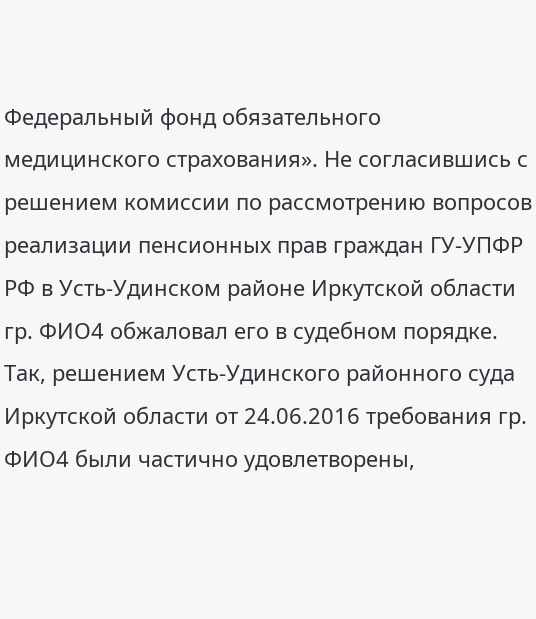Федеральный фонд обязательного медицинского страхования». Не согласившись с решением комиссии по рассмотрению вопросов реализации пенсионных прав граждан ГУ-УПФР РФ в Усть-Удинском районе Иркутской области гр. ФИО4 обжаловал его в судебном порядке. Так, решением Усть-Удинского районного суда Иркутской области от 24.06.2016 требования гр. ФИО4 были частично удовлетворены,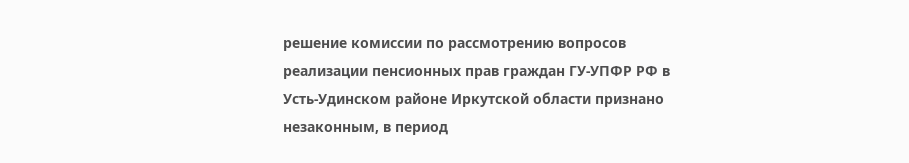решение комиссии по рассмотрению вопросов реализации пенсионных прав граждан ГУ-УПФР РФ в Усть-Удинском районе Иркутской области признано незаконным, в период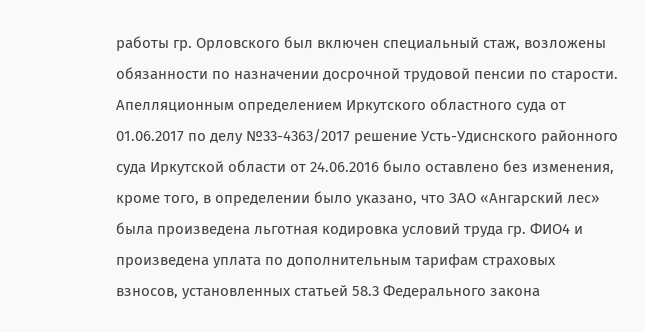работы гр. Орловского был включен специальный стаж, возложены обязанности по назначении досрочной трудовой пенсии по старости. Апелляционным определением Иркутского областного суда от 01.06.2017 по делу №33-4363/2017 решение Усть-Удиснского районного суда Иркутской области от 24.06.2016 было оставлено без изменения, кроме того, в определении было указано, что ЗАО «Ангарский лес» была произведена льготная кодировка условий труда гр. ФИО4 и произведена уплата по дополнительным тарифам страховых взносов, установленных статьей 58.3 Федерального закона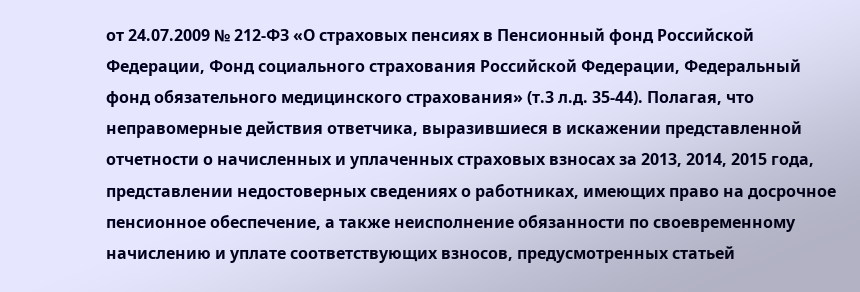от 24.07.2009 № 212-ФЗ «О страховых пенсиях в Пенсионный фонд Российской Федерации, Фонд социального страхования Российской Федерации, Федеральный фонд обязательного медицинского страхования» (т.3 л.д. 35-44). Полагая, что неправомерные действия ответчика, выразившиеся в искажении представленной отчетности о начисленных и уплаченных страховых взносах за 2013, 2014, 2015 года, представлении недостоверных сведениях о работниках, имеющих право на досрочное пенсионное обеспечение, а также неисполнение обязанности по своевременному начислению и уплате соответствующих взносов, предусмотренных статьей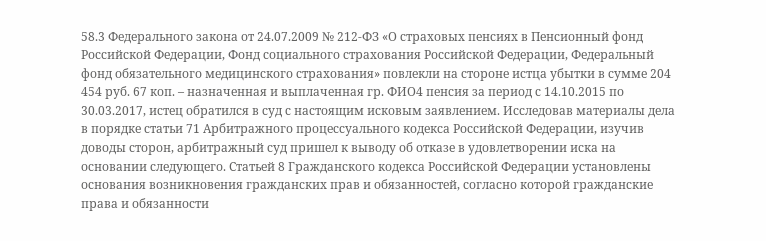58.3 Федерального закона от 24.07.2009 № 212-ФЗ «О страховых пенсиях в Пенсионный фонд Российской Федерации, Фонд социального страхования Российской Федерации, Федеральный фонд обязательного медицинского страхования» повлекли на стороне истца убытки в сумме 204 454 руб. 67 коп. – назначенная и выплаченная гр. ФИО4 пенсия за период с 14.10.2015 по 30.03.2017, истец обратился в суд с настоящим исковым заявлением. Исследовав материалы дела в порядке статьи 71 Арбитражного процессуального кодекса Российской Федерации, изучив доводы сторон, арбитражный суд пришел к выводу об отказе в удовлетворении иска на основании следующего. Статьей 8 Гражданского кодекса Российской Федерации установлены основания возникновения гражданских прав и обязанностей, согласно которой гражданские права и обязанности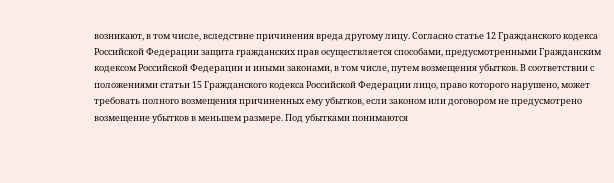возникают, в том числе, вследствие причинения вреда другому лицу. Согласно статье 12 Гражданского кодекса Российской Федерации защита гражданских прав осуществляется способами, предусмотренными Гражданским кодексом Российской Федерации и иными законами, в том числе, путем возмещения убытков. В соответствии с положениями статьи 15 Гражданского кодекса Российской Федерации лицо, право которого нарушено, может требовать полного возмещения причиненных ему убытков, если законом или договором не предусмотрено возмещение убытков в меньшем размере. Под убытками понимаются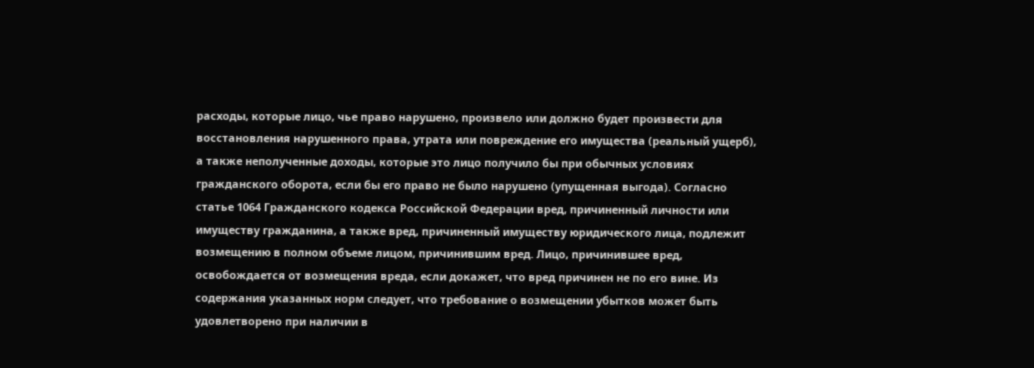расходы, которые лицо, чье право нарушено, произвело или должно будет произвести для восстановления нарушенного права, утрата или повреждение его имущества (реальный ущерб), а также неполученные доходы, которые это лицо получило бы при обычных условиях гражданского оборота, если бы его право не было нарушено (упущенная выгода). Согласно статье 1064 Гражданского кодекса Российской Федерации вред, причиненный личности или имуществу гражданина, а также вред, причиненный имуществу юридического лица, подлежит возмещению в полном объеме лицом, причинившим вред. Лицо, причинившее вред, освобождается от возмещения вреда, если докажет, что вред причинен не по его вине. Из содержания указанных норм следует, что требование о возмещении убытков может быть удовлетворено при наличии в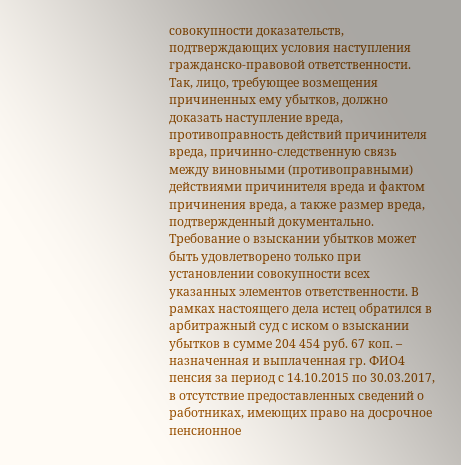совокупности доказательств, подтверждающих условия наступления гражданско-правовой ответственности. Так, лицо, требующее возмещения причиненных ему убытков, должно доказать наступление вреда, противоправность действий причинителя вреда, причинно-следственную связь между виновными (противоправными) действиями причинителя вреда и фактом причинения вреда, а также размер вреда, подтвержденный документально. Требование о взыскании убытков может быть удовлетворено только при установлении совокупности всех указанных элементов ответственности. В рамках настоящего дела истец обратился в арбитражный суд с иском о взыскании убытков в сумме 204 454 руб. 67 коп. – назначенная и выплаченная гр. ФИО4 пенсия за период с 14.10.2015 по 30.03.2017, в отсутствие предоставленных сведений о работниках, имеющих право на досрочное пенсионное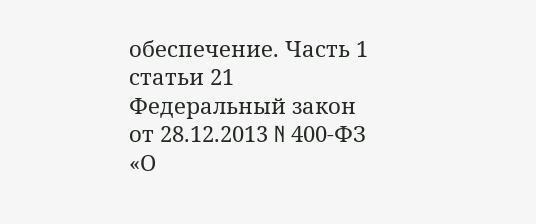обеспечение. Часть 1 статьи 21 Федеральный закон от 28.12.2013 N 400-ФЗ «О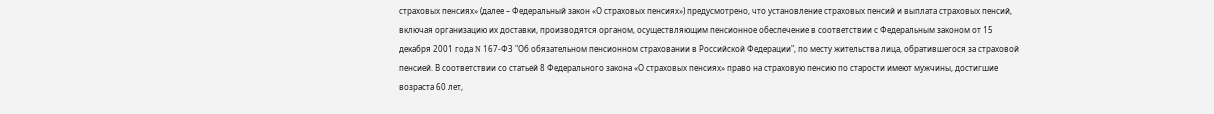страховых пенсиях» (далее – Федеральный закон «О страховых пенсиях») предусмотрено, что установление страховых пенсий и выплата страховых пенсий, включая организацию их доставки, производятся органом, осуществляющим пенсионное обеспечение в соответствии с Федеральным законом от 15 декабря 2001 года N 167-ФЗ "Об обязательном пенсионном страховании в Российской Федерации", по месту жительства лица, обратившегося за страховой пенсией. В соответствии со статьей 8 Федерального закона «О страховых пенсиях» право на страховую пенсию по старости имеют мужчины, достигшие возраста 60 лет,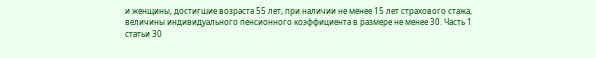и женщины, достигшие возраста 55 лет, при наличии не менее 15 лет страхового стажа, величины индивидуального пенсионного коэффициента в размере не менее 30. Часть 1 статьи 30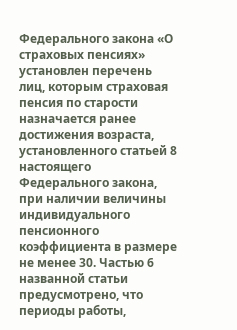Федерального закона «О страховых пенсиях» установлен перечень лиц, которым страховая пенсия по старости назначается ранее достижения возраста, установленного статьей 8 настоящего Федерального закона, при наличии величины индивидуального пенсионного коэффициента в размере не менее 30. Частью 6 названной статьи предусмотрено, что периоды работы,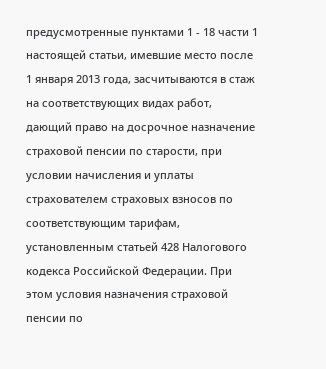предусмотренные пунктами 1 - 18 части 1 настоящей статьи, имевшие место после 1 января 2013 года, засчитываются в стаж на соответствующих видах работ, дающий право на досрочное назначение страховой пенсии по старости, при условии начисления и уплаты страхователем страховых взносов по соответствующим тарифам, установленным статьей 428 Налогового кодекса Российской Федерации. При этом условия назначения страховой пенсии по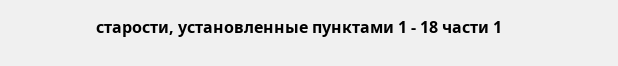старости, установленные пунктами 1 - 18 части 1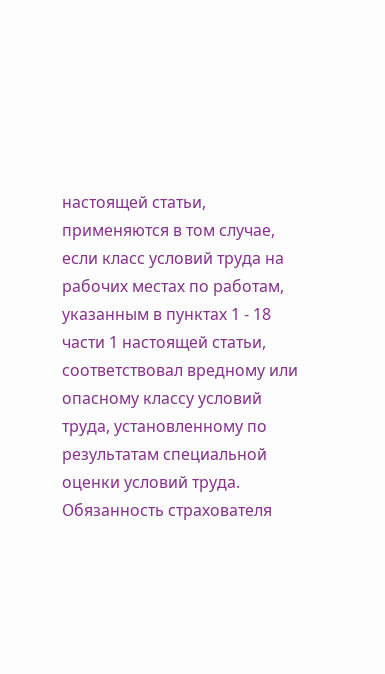настоящей статьи, применяются в том случае, если класс условий труда на рабочих местах по работам, указанным в пунктах 1 - 18 части 1 настоящей статьи, соответствовал вредному или опасному классу условий труда, установленному по результатам специальной оценки условий труда. Обязанность страхователя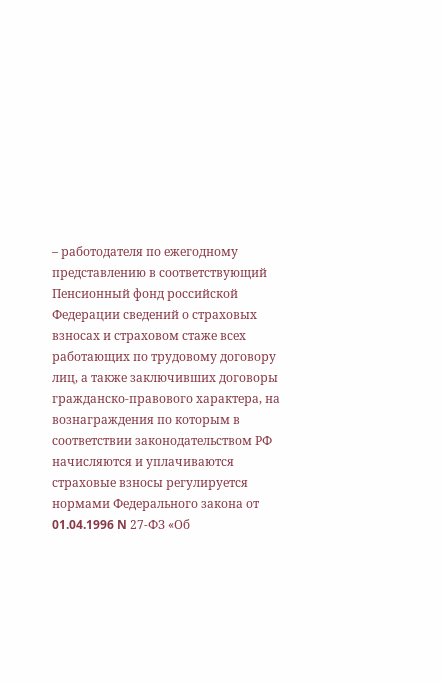– работодателя по ежегодному представлению в соответствующий Пенсионный фонд российской Федерации сведений о страховых взносах и страховом стаже всех работающих по трудовому договору лиц, а также заключивших договоры гражданско-правового характера, на вознаграждения по которым в соответствии законодательством РФ начисляются и уплачиваются страховые взносы регулируется нормами Федерального закона от 01.04.1996 N 27-ФЗ «Об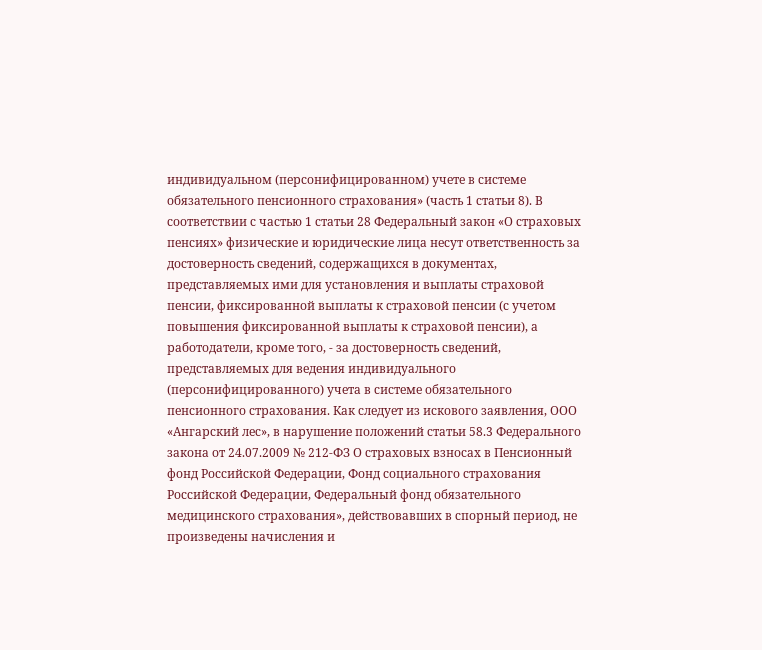индивидуальном (персонифицированном) учете в системе обязательного пенсионного страхования» (часть 1 статьи 8). В соответствии с частью 1 статьи 28 Федеральный закон «О страховых пенсиях» физические и юридические лица несут ответственность за достоверность сведений, содержащихся в документах, представляемых ими для установления и выплаты страховой пенсии, фиксированной выплаты к страховой пенсии (с учетом повышения фиксированной выплаты к страховой пенсии), а работодатели, кроме того, - за достоверность сведений, представляемых для ведения индивидуального (персонифицированного) учета в системе обязательного пенсионного страхования. Как следует из искового заявления, ООО «Ангарский лес», в нарушение положений статьи 58.3 Федерального закона от 24.07.2009 № 212-ФЗ О страховых взносах в Пенсионный фонд Российской Федерации, Фонд социального страхования Российской Федерации, Федеральный фонд обязательного медицинского страхования», действовавших в спорный период, не произведены начисления и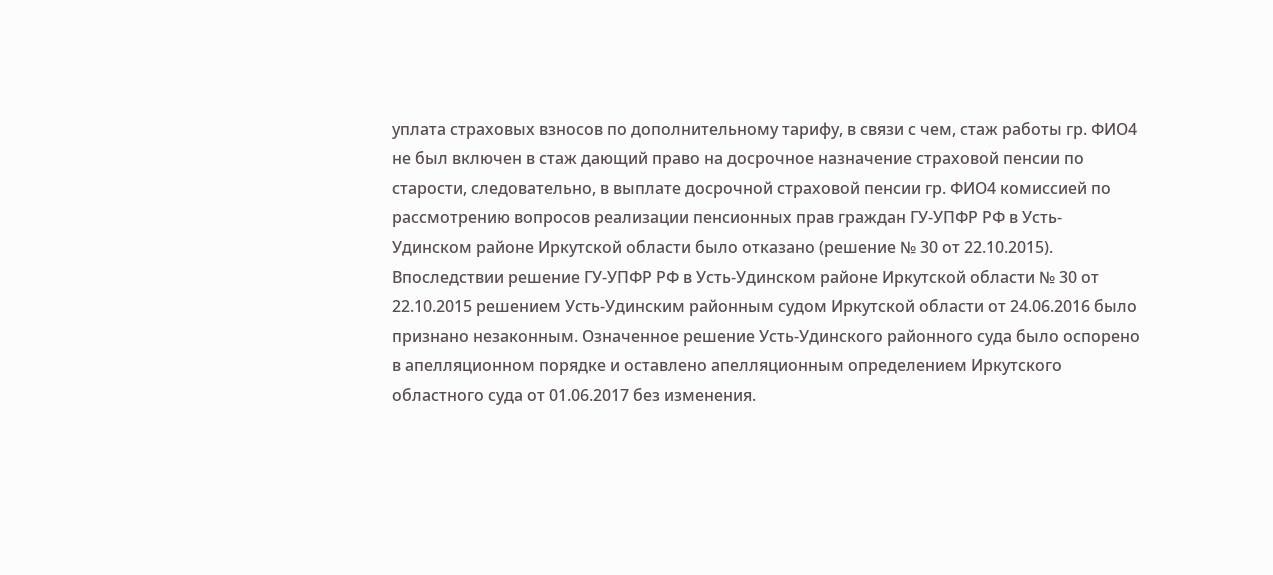уплата страховых взносов по дополнительному тарифу, в связи с чем, стаж работы гр. ФИО4 не был включен в стаж дающий право на досрочное назначение страховой пенсии по старости, следовательно, в выплате досрочной страховой пенсии гр. ФИО4 комиссией по рассмотрению вопросов реализации пенсионных прав граждан ГУ-УПФР РФ в Усть-Удинском районе Иркутской области было отказано (решение № 30 от 22.10.2015). Впоследствии решение ГУ-УПФР РФ в Усть-Удинском районе Иркутской области № 30 от 22.10.2015 решением Усть-Удинским районным судом Иркутской области от 24.06.2016 было признано незаконным. Означенное решение Усть-Удинского районного суда было оспорено в апелляционном порядке и оставлено апелляционным определением Иркутского областного суда от 01.06.2017 без изменения.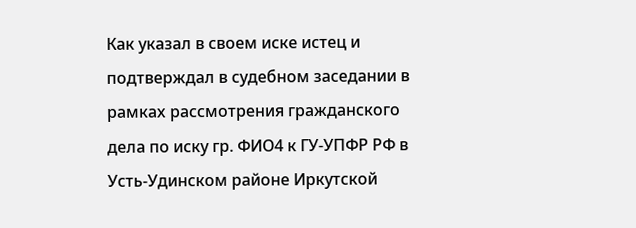Как указал в своем иске истец и подтверждал в судебном заседании в рамках рассмотрения гражданского дела по иску гр. ФИО4 к ГУ-УПФР РФ в Усть-Удинском районе Иркутской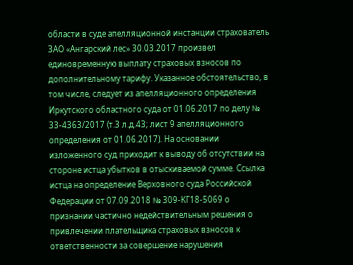области в суде апелляционной инстанции страхователь ЗАО «Ангарский лес» 30.03.2017 произвел единовременную выплату страховых взносов по дополнительному тарифу. Указанное обстоятельство, в том числе, следует из апелляционного определения Иркутского областного суда от 01.06.2017 по делу № 33-4363/2017 (т.3 л.д.43; лист 9 апелляционного определения от 01.06.2017). На основании изложенного суд приходит к выводу об отсутствии на стороне истца убытков в отыскиваемой сумме. Ссылка истца на определение Верховного суда Российской Федерации от 07.09.2018 № 309-КГ18-5069 о признании частично недействительным решения о привлечении плательщика страховых взносов к ответственности за совершение нарушения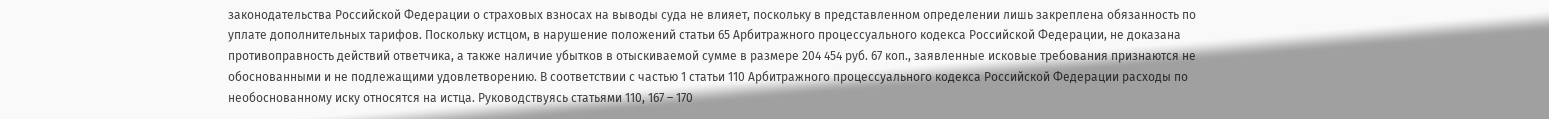законодательства Российской Федерации о страховых взносах на выводы суда не влияет, поскольку в представленном определении лишь закреплена обязанность по уплате дополнительных тарифов. Поскольку истцом, в нарушение положений статьи 65 Арбитражного процессуального кодекса Российской Федерации, не доказана противоправность действий ответчика, а также наличие убытков в отыскиваемой сумме в размере 204 454 руб. 67 коп., заявленные исковые требования признаются не обоснованными и не подлежащими удовлетворению. В соответствии с частью 1 статьи 110 Арбитражного процессуального кодекса Российской Федерации расходы по необоснованному иску относятся на истца. Руководствуясь статьями 110, 167 – 170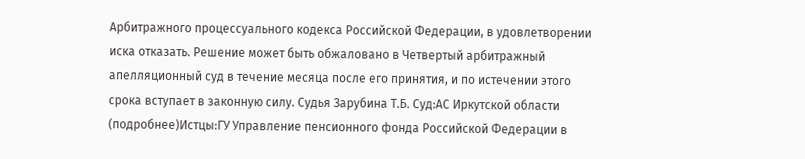Арбитражного процессуального кодекса Российской Федерации, в удовлетворении иска отказать. Решение может быть обжаловано в Четвертый арбитражный апелляционный суд в течение месяца после его принятия, и по истечении этого срока вступает в законную силу. Судья Зарубина Т.Б. Суд:АС Иркутской области (подробнее)Истцы:ГУ Управление пенсионного фонда Российской Федерации в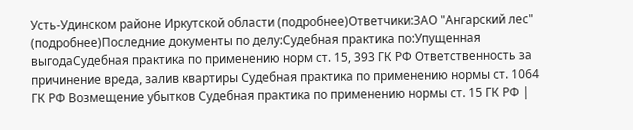Усть-Удинском районе Иркутской области (подробнее)Ответчики:ЗАО "Ангарский лес" (подробнее)Последние документы по делу:Судебная практика по:Упущенная выгодаСудебная практика по применению норм ст. 15, 393 ГК РФ Ответственность за причинение вреда, залив квартиры Судебная практика по применению нормы ст. 1064 ГК РФ Возмещение убытков Судебная практика по применению нормы ст. 15 ГК РФ |